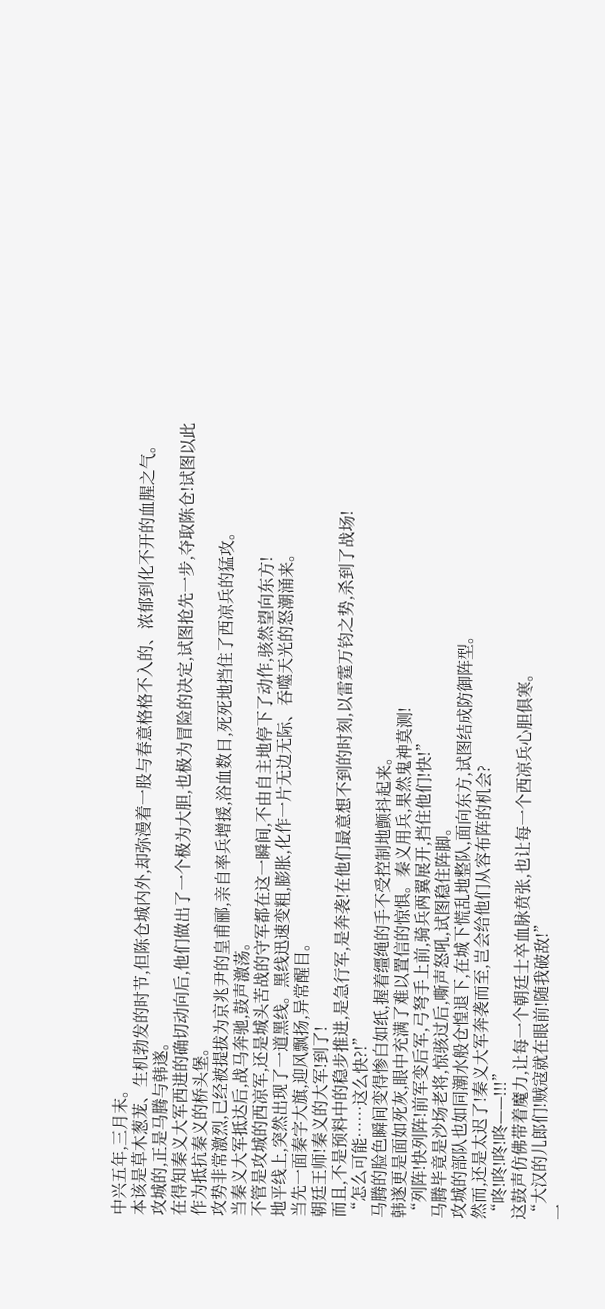中兴五年,三月末。
本该是草木葱茏、生机勃发的时节,但陈仓城内外,却弥漫着一股与春意格格不入的、浓郁到化不开的血腥之气。
攻城的,正是马腾与韩遂。
在得知秦义大军西进的确切动向后,他们做出了一个极为大胆,也极为冒险的决定,试图抢先一步,夺取陈仓!试图以此作为抵抗秦义的桥头堡。
攻势非常激烈,已经被提拔为京兆尹的皇甫郦,亲自率兵增援,浴血数日,死死地挡住了西凉兵的猛攻。
当秦义大军抵达后,战马奔驰,鼓声激荡。
不管是攻城的西凉军,还是城头苦战的守军都在这一瞬间,不由自主地停下了动作,骇然望向东方!
地平线上,突然出现了一道黑线。黑线迅速变粗,膨胀,化作一片无边无际、吞噬天光的怒潮涌来。
当先一面秦字大旗,迎风飘扬,异常醒目。
朝廷王师!秦义的大军!到了!
而且,不是预料中的稳步推进,是急行军,是奔袭!在他们最意想不到的时刻,以雷霆万钧之势,杀到了战场!
“怎么可能……这么快?!”
马腾的脸色瞬间变得惨白如纸,握着缰绳的手不受控制地颤抖起来。
韩遂更是面如死灰,眼中充满了难以置信的惊惧。秦义用兵,果然鬼神莫测!
“列阵!快列阵!前军变后军,弓弩手上前,骑兵两翼展开,挡住他们!快!”
马腾毕竟是沙场老将,惊骇过后,嘶声怒吼,试图稳住阵脚。
攻城的部队也如同潮水般仓惶退下,在城下慌乱地整队,面向东方,试图结成防御阵型。
然而,还是太迟了!秦义大军奔袭而至,岂会给他们从容布阵的机会?
“咚!咚!咚!咚——!!!”
这鼓声仿佛带着魔力,让每一个朝廷士卒血脉贲张,也让每一个西凉兵心胆俱寒。
“大汉的儿郎们!贼寇就在眼前!随我破敌!”
一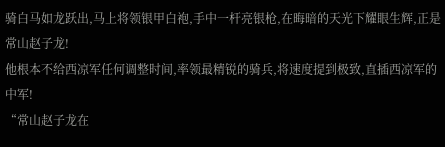骑白马如龙跃出,马上将领银甲白袍,手中一杆亮银枪,在晦暗的天光下耀眼生辉,正是常山赵子龙!
他根本不给西凉军任何调整时间,率领最精锐的骑兵,将速度提到极致,直插西凉军的中军!
“常山赵子龙在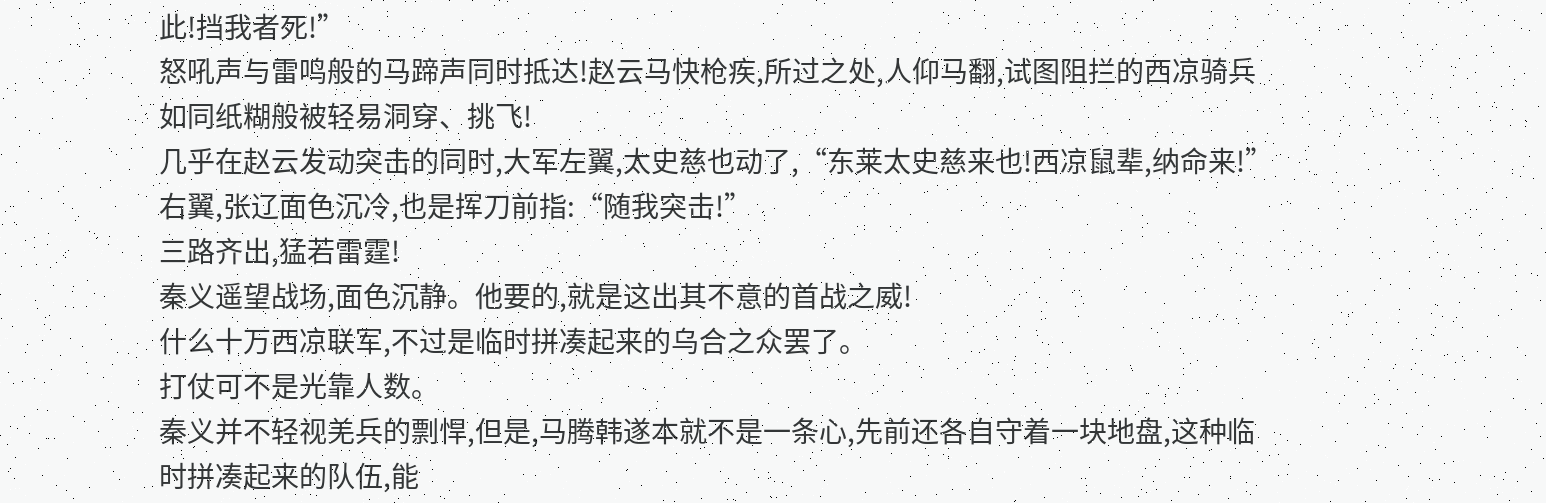此!挡我者死!”
怒吼声与雷鸣般的马蹄声同时抵达!赵云马快枪疾,所过之处,人仰马翻,试图阻拦的西凉骑兵如同纸糊般被轻易洞穿、挑飞!
几乎在赵云发动突击的同时,大军左翼,太史慈也动了,“东莱太史慈来也!西凉鼠辈,纳命来!”
右翼,张辽面色沉冷,也是挥刀前指:“随我突击!”
三路齐出,猛若雷霆!
秦义遥望战场,面色沉静。他要的,就是这出其不意的首战之威!
什么十万西凉联军,不过是临时拼凑起来的乌合之众罢了。
打仗可不是光靠人数。
秦义并不轻视羌兵的剽悍,但是,马腾韩遂本就不是一条心,先前还各自守着一块地盘,这种临时拼凑起来的队伍,能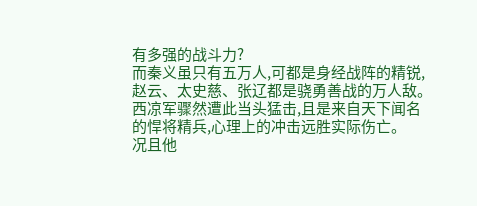有多强的战斗力?
而秦义虽只有五万人,可都是身经战阵的精锐,赵云、太史慈、张辽都是骁勇善战的万人敌。
西凉军骤然遭此当头猛击,且是来自天下闻名的悍将精兵,心理上的冲击远胜实际伤亡。
况且他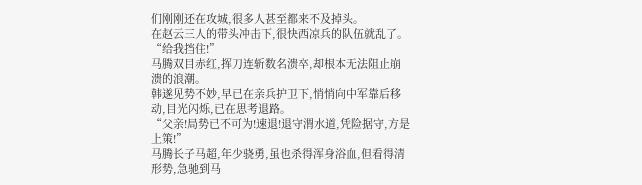们刚刚还在攻城,很多人甚至都来不及掉头。
在赵云三人的带头冲击下,很快西凉兵的队伍就乱了。
“给我挡住!”
马腾双目赤红,挥刀连斩数名溃卒,却根本无法阻止崩溃的浪潮。
韩遂见势不妙,早已在亲兵护卫下,悄悄向中军靠后移动,目光闪烁,已在思考退路。
“父亲!局势已不可为!速退!退守渭水道,凭险据守,方是上策!”
马腾长子马超,年少骁勇,虽也杀得浑身浴血,但看得清形势,急驰到马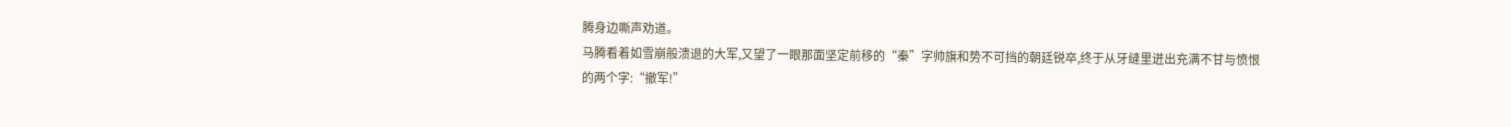腾身边嘶声劝道。
马腾看着如雪崩般溃退的大军,又望了一眼那面坚定前移的“秦”字帅旗和势不可挡的朝廷锐卒,终于从牙缝里迸出充满不甘与愤恨的两个字:“撤军!”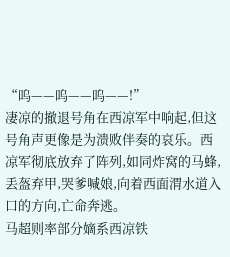“呜——呜——呜——!”
凄凉的撤退号角在西凉军中响起,但这号角声更像是为溃败伴奏的哀乐。西凉军彻底放弃了阵列,如同炸窝的马蜂,丢盔弃甲,哭爹喊娘,向着西面渭水道入口的方向,亡命奔逃。
马超则率部分嫡系西凉铁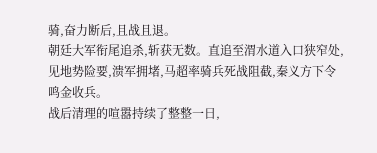骑,奋力断后,且战且退。
朝廷大军衔尾追杀,斩获无数。直追至渭水道入口狭窄处,见地势险要,溃军拥堵,马超率骑兵死战阻截,秦义方下令鸣金收兵。
战后清理的喧嚣持续了整整一日,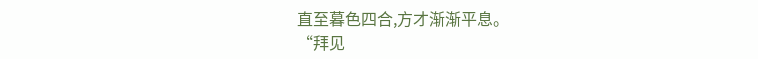直至暮色四合,方才渐渐平息。
“拜见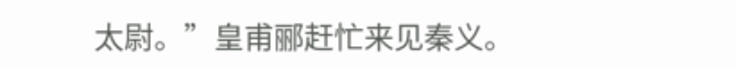太尉。”皇甫郦赶忙来见秦义。